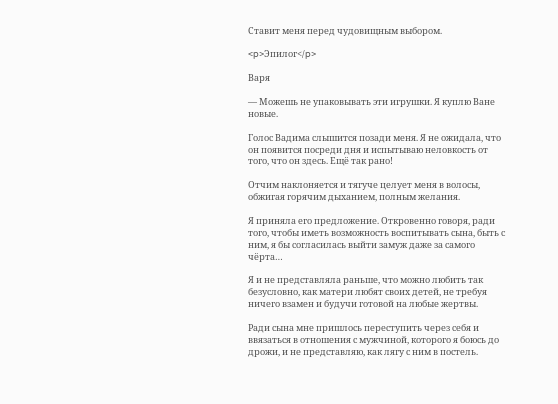Ставит меня перед чудовищным выбором.

<p>Эпилог</p>

Варя

— Можешь не упаковывать эти игрушки. Я куплю Ване новые.

Голос Вадима слышится позади меня. Я не ожидала, что он появится посреди дня и испытываю неловкость от того, что он здесь. Ещё так рано!

Отчим наклоняется и тягуче целует меня в волосы, обжигая горячим дыханием, полным желания.

Я приняла его предложение. Откровенно говоря, ради того, чтобы иметь возможность воспитывать сына, быть с ним, я бы согласилась выйти замуж даже за самого чёрта…

Я и не представляла раньше, что можно любить так безусловно, как матери любят своих детей, не требуя ничего взамен и будучи готовой на любые жертвы.

Ради сына мне пришлось переступить через себя и ввязаться в отношения с мужчиной, которого я боюсь до дрожи, и не представляю, как лягу с ним в постель.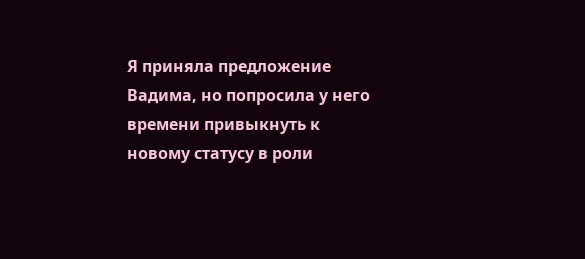Я приняла предложение Вадима, но попросила у него времени привыкнуть к новому статусу в роли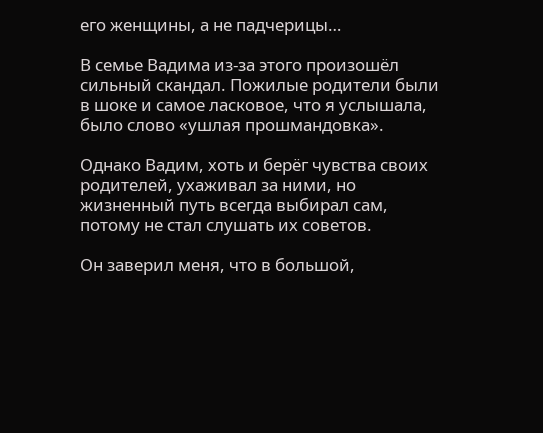его женщины, а не падчерицы…

В семье Вадима из-за этого произошёл сильный скандал. Пожилые родители были в шоке и самое ласковое, что я услышала, было слово «ушлая прошмандовка».

Однако Вадим, хоть и берёг чувства своих родителей, ухаживал за ними, но жизненный путь всегда выбирал сам, потому не стал слушать их советов.

Он заверил меня, что в большой,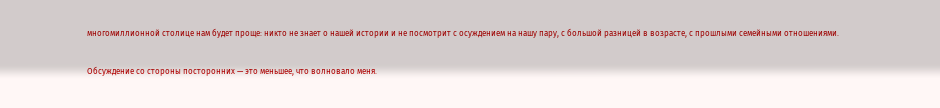многомиллионной столице нам будет проще: никто не знает о нашей истории и не посмотрит с осуждением на нашу пару, с большой разницей в возрасте, с прошлыми семейными отношениями.

Обсуждение со стороны посторонних — это меньшее, что волновало меня.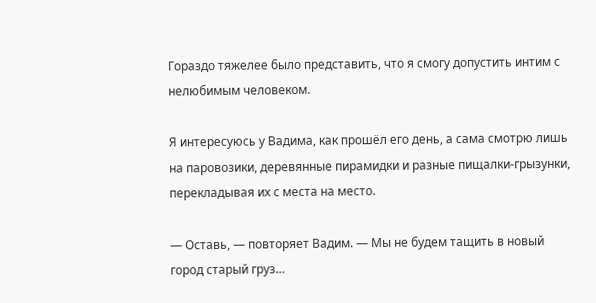Гораздо тяжелее было представить, что я смогу допустить интим с нелюбимым человеком.

Я интересуюсь у Вадима, как прошёл его день, а сама смотрю лишь на паровозики, деревянные пирамидки и разные пищалки-грызунки, перекладывая их с места на место.

— Оставь, — повторяет Вадим. — Мы не будем тащить в новый город старый груз…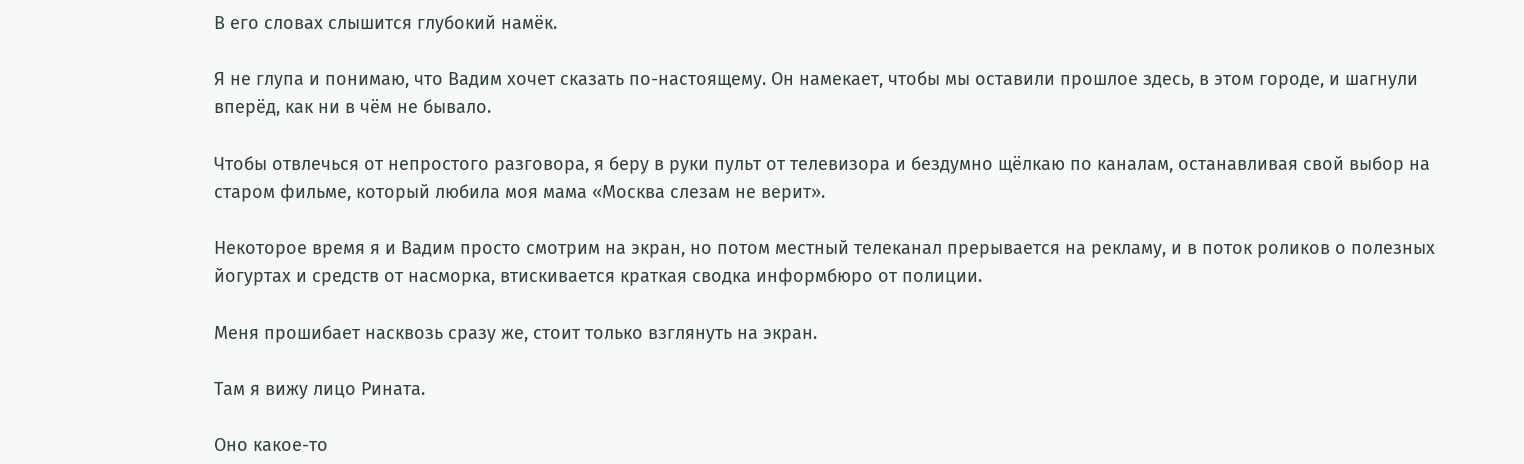В его словах слышится глубокий намёк.

Я не глупа и понимаю, что Вадим хочет сказать по-настоящему. Он намекает, чтобы мы оставили прошлое здесь, в этом городе, и шагнули вперёд, как ни в чём не бывало.

Чтобы отвлечься от непростого разговора, я беру в руки пульт от телевизора и бездумно щёлкаю по каналам, останавливая свой выбор на старом фильме, который любила моя мама «Москва слезам не верит».

Некоторое время я и Вадим просто смотрим на экран, но потом местный телеканал прерывается на рекламу, и в поток роликов о полезных йогуртах и средств от насморка, втискивается краткая сводка информбюро от полиции.

Меня прошибает насквозь сразу же, стоит только взглянуть на экран.

Там я вижу лицо Рината.

Оно какое-то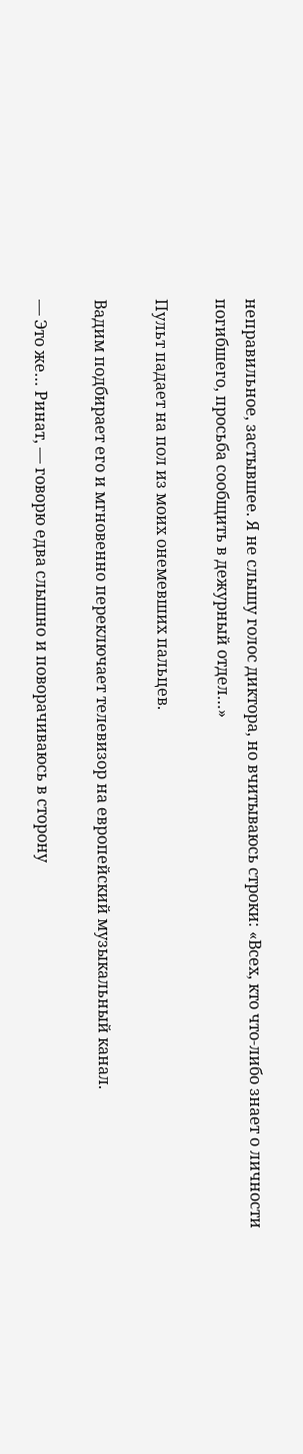неправильное, застывшее. Я не слышу голос диктора, но вчитываюсь строки: «Всех, кто что-либо знает о личности погибшего, просьба сообщить в дежурный отдел…»

Пульт падает на пол из моих онемевших пальцев.

Вадим подбирает его и мгновенно переключает телевизор на европейский музыкальный канал.

— Это же… Ринат, — говорю едва слышно и поворачиваюсь в сторону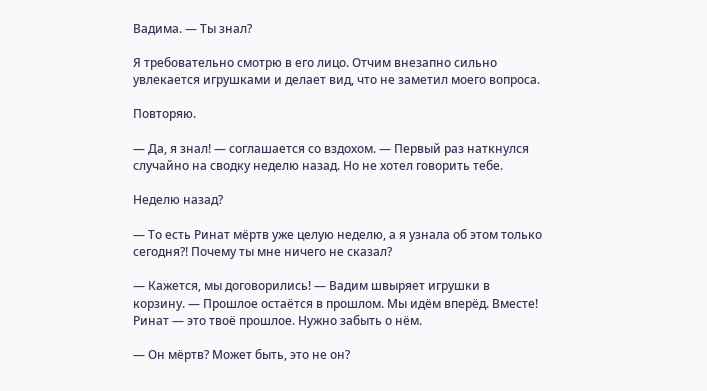Вадима. — Ты знал?

Я требовательно смотрю в его лицо. Отчим внезапно сильно увлекается игрушками и делает вид, что не заметил моего вопроса.

Повторяю.

— Да, я знал! — соглашается со вздохом. — Первый раз наткнулся случайно на сводку неделю назад. Но не хотел говорить тебе.

Неделю назад?

— То есть Ринат мёртв уже целую неделю, а я узнала об этом только сегодня?! Почему ты мне ничего не сказал?

— Кажется, мы договорились! — Вадим швыряет игрушки в корзину. — Прошлое остаётся в прошлом. Мы идём вперёд. Вместе! Ринат — это твоё прошлое. Нужно забыть о нём.

— Он мёртв? Может быть, это не он?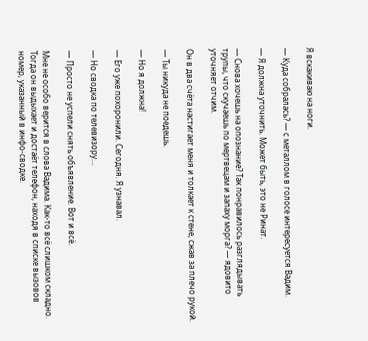Я вскакиваю на ноги.

— Куда собралась? — с металлом в голосе интересуется Вадим.

— Я должна уточнить. Может быть, это не Ринат.

— Снова хочешь на опознание? Так понравилось разглядывать трупы, что скучаешь по мертвецам и запаху морга? — ядовито уточняет отчим.

Он в два счёта настигает меня и толкает к стене, сжав за плечо рукой.

— Ты никуда не поедешь.

— Но я должна!

— Его уже похоронили. Сегодня. Я узнавал.

— Но сводка по телевизору…

— Просто не успели снять объявление. Вот и всё.

Мне не особо верится в слова Вадима. Как-то всё слишком складно. Тогда он выдыхает и достаёт телефон, находя в списке вызовов номер, указанный в инфо-сводке.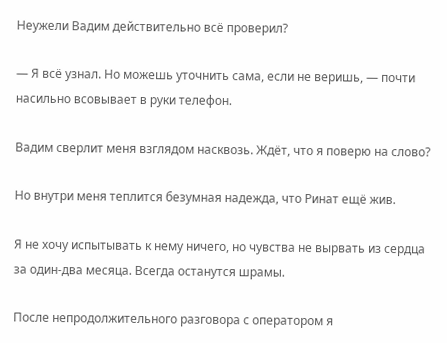Неужели Вадим действительно всё проверил?

— Я всё узнал. Но можешь уточнить сама, если не веришь, — почти насильно всовывает в руки телефон.

Вадим сверлит меня взглядом насквозь. Ждёт, что я поверю на слово?

Но внутри меня теплится безумная надежда, что Ринат ещё жив.

Я не хочу испытывать к нему ничего, но чувства не вырвать из сердца за один-два месяца. Всегда останутся шрамы.

После непродолжительного разговора с оператором я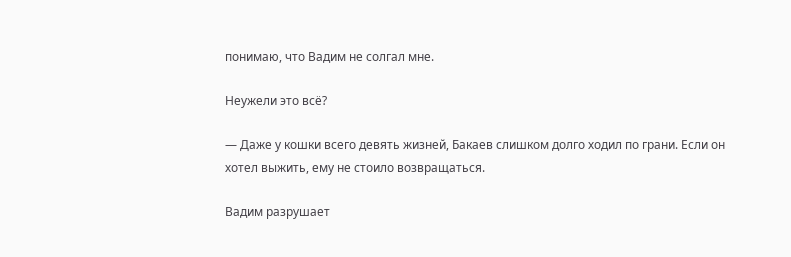понимаю, что Вадим не солгал мне.

Неужели это всё?

— Даже у кошки всего девять жизней, Бакаев слишком долго ходил по грани. Если он хотел выжить, ему не стоило возвращаться.

Вадим разрушает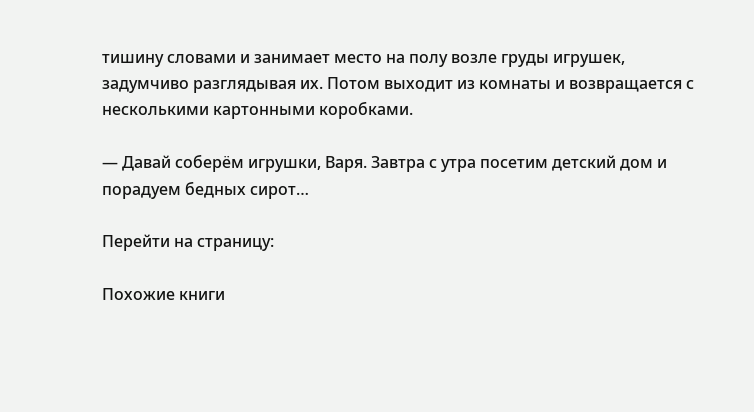тишину словами и занимает место на полу возле груды игрушек, задумчиво разглядывая их. Потом выходит из комнаты и возвращается с несколькими картонными коробками.

— Давай соберём игрушки, Варя. Завтра с утра посетим детский дом и порадуем бедных сирот…

Перейти на страницу:

Похожие книги